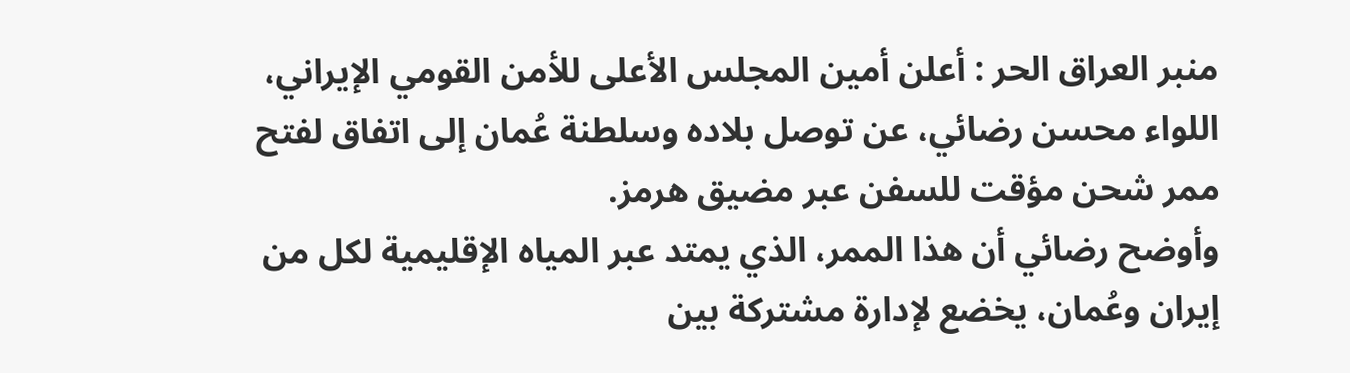منبر العراق الحر : أعلن أمين المجلس الأعلى للأمن القومي الإيراني، اللواء محسن رضائي، عن توصل بلاده وسلطنة عُمان إلى اتفاق لفتح ممر شحن مؤقت للسفن عبر مضيق هرمز.
وأوضح رضائي أن هذا الممر، الذي يمتد عبر المياه الإقليمية لكل من إيران وعُمان، يخضع لإدارة مشتركة بين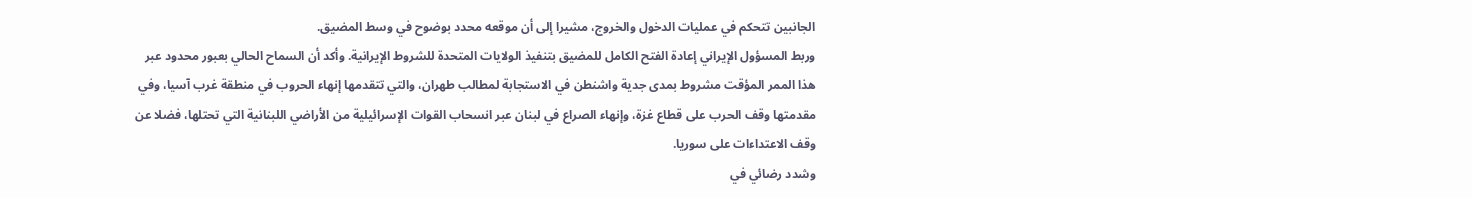الجانبين تتحكم في عمليات الدخول والخروج، مشيرا إلى أن موقعه محدد بوضوح في وسط المضيق.
وربط المسؤول الإيراني إعادة الفتح الكامل للمضيق بتنفيذ الولايات المتحدة للشروط الإيرانية. وأكد أن السماح الحالي بعبور محدود عبر هذا الممر المؤقت مشروط بمدى جدية واشنطن في الاستجابة لمطالب طهران، والتي تتقدمها إنهاء الحروب في منطقة غرب آسيا، وفي مقدمتها وقف الحرب على قطاع غزة، وإنهاء الصراع في لبنان عبر انسحاب القوات الإسرائيلية من الأراضي اللبنانية التي تحتلها، فضلا عن وقف الاعتداءات على سوريا.
وشدد رضائي في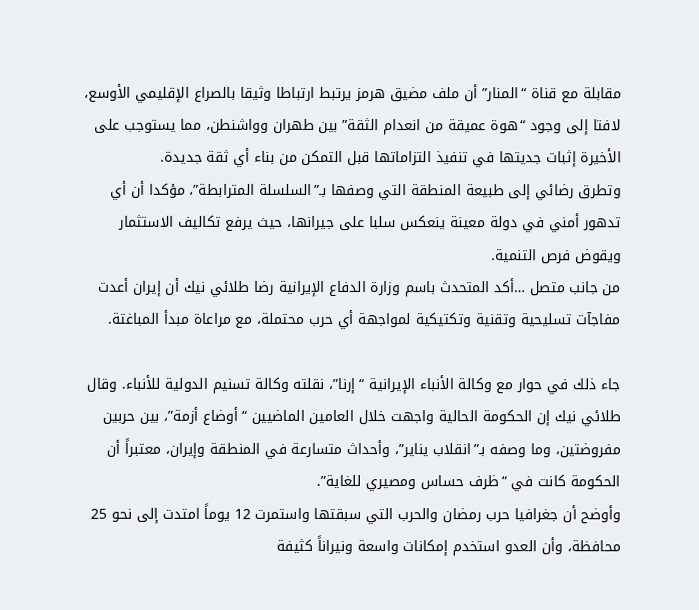مقابلة مع قناة “المنار” أن ملف مضيق هرمز يرتبط ارتباطا وثيقا بالصراع الإقليمي الأوسع، لافتا إلى وجود “هوة عميقة من انعدام الثقة” بين طهران وواشنطن، مما يستوجب على الأخيرة إثبات جديتها في تنفيذ التزاماتها قبل التمكن من بناء أي ثقة جديدة.
وتطرق رضائي إلى طبيعة المنطقة التي وصفها بـ”السلسلة المترابطة”، مؤكدا أن أي تدهور أمني في دولة معينة ينعكس سلبا على جيرانها، حيث يرفع تكاليف الاستثمار ويقوض فرص التنمية.
من جانب متصل …أكد المتحدث باسم وزارة الدفاع الإيرانية رضا طلائي نيك أن إيران أعدت مفاجآت تسليحية وتقنية وتكتيكية لمواجهة أي حرب محتملة، مع مراعاة مبدأ المباغتة.

جاء ذلك في حوار مع وكالة الأنباء الإيرانية “إرنا”، نقلته وكالة تسنيم الدولية للأنباء. وقال طلائي نيك إن الحكومة الحالية واجهت خلال العامين الماضيين “أوضاع أزمة”، بين حربين مفروضتين، وما وصفه بـ”انقلاب يناير”، وأحداث متسارعة في المنطقة وإيران، معتبراً أن الحكومة كانت في “ظرف حساس ومصيري للغاية”.
وأوضح أن جغرافيا حرب رمضان والحرب التي سبقتها واستمرت 12 يوماً امتدت إلى نحو 25 محافظة، وأن العدو استخدم إمكانات واسعة ونيراناً كثيفة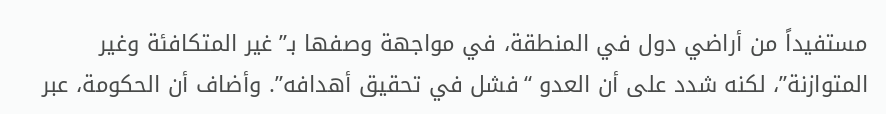مستفيداً من أراضي دول في المنطقة، في مواجهة وصفها بـ”غير المتكافئة وغير المتوازنة”، لكنه شدد على أن العدو “فشل في تحقيق أهدافه”. وأضاف أن الحكومة، عبر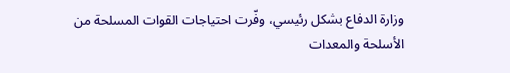وزارة الدفاع بشكل رئيسي، وفّرت احتياجات القوات المسلحة من الأسلحة والمعدات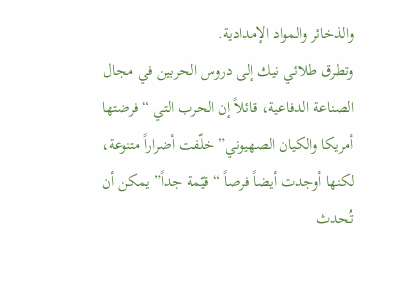والذخائر والمواد الإمدادية.
وتطرق طلائي نيك إلى دروس الحربين في مجال الصناعة الدفاعية، قائلاً إن الحرب التي “فرضتها أمريكا والكيان الصهيوني” خلّفت أضراراً متنوعة، لكنها أوجدت أيضاً فرصاً “قيّمة جداً” يمكن أن تُحدث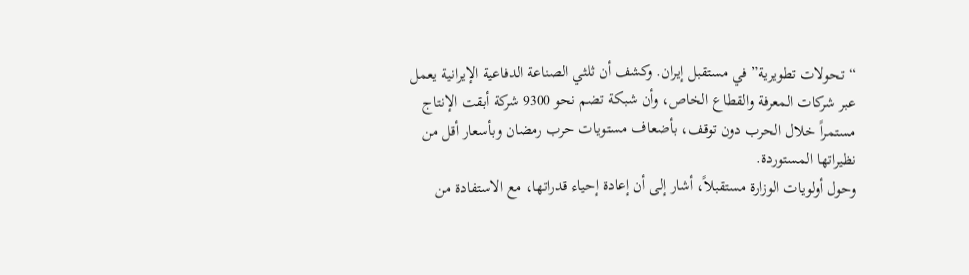“تحولات تطويرية” في مستقبل إيران. وكشف أن ثلثي الصناعة الدفاعية الإيرانية يعمل عبر شركات المعرفة والقطاع الخاص، وأن شبكة تضم نحو 9300 شركة أبقت الإنتاج مستمراً خلال الحرب دون توقف، بأضعاف مستويات حرب رمضان وبأسعار أقل من نظيراتها المستوردة.
وحول أولويات الوزارة مستقبلاً، أشار إلى أن إعادة إحياء قدراتها، مع الاستفادة من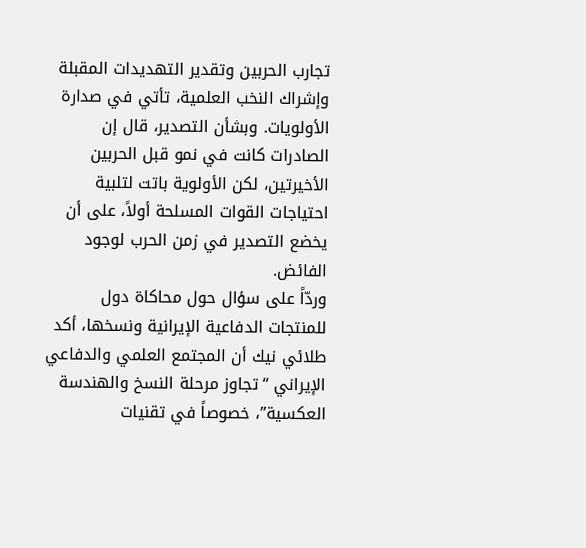تجارب الحربين وتقدير التهديدات المقبلة وإشراك النخب العلمية، تأتي في صدارة الأولويات. وبشأن التصدير، قال إن الصادرات كانت في نمو قبل الحربين الأخيرتين، لكن الأولوية باتت لتلبية احتياجات القوات المسلحة أولاً، على أن يخضع التصدير في زمن الحرب لوجود الفائض.
وردّاً على سؤال حول محاكاة دول للمنتجات الدفاعية الإيرانية ونسخها، أكد طلائي نيك أن المجتمع العلمي والدفاعي الإيراني “تجاوز مرحلة النسخ والهندسة العكسية”، خصوصاً في تقنيات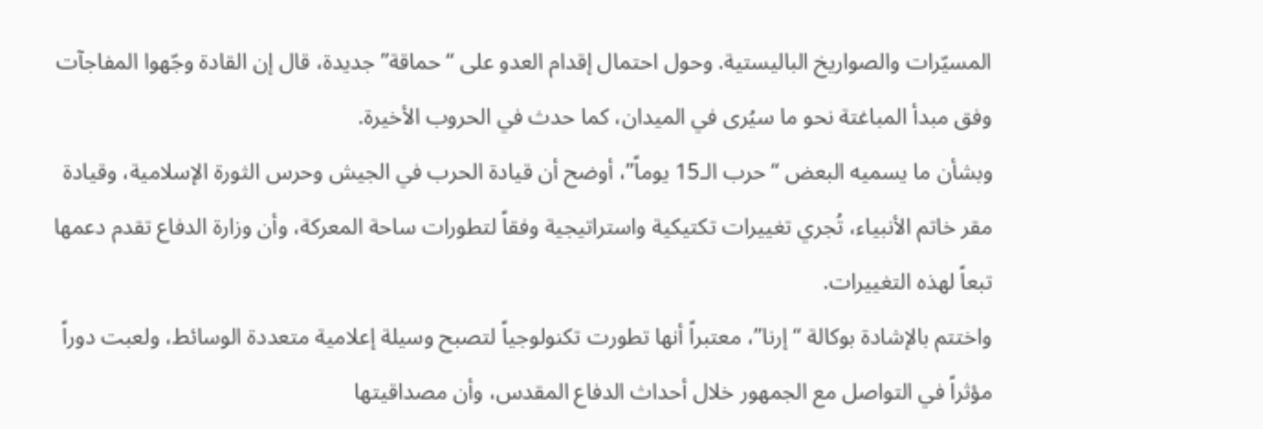المسيّرات والصواريخ الباليستية. وحول احتمال إقدام العدو على “حماقة” جديدة، قال إن القادة وجّهوا المفاجآت وفق مبدأ المباغتة نحو ما سيُرى في الميدان، كما حدث في الحروب الأخيرة.
وبشأن ما يسميه البعض “حرب الـ15 يوماً”، أوضح أن قيادة الحرب في الجيش وحرس الثورة الإسلامية، وقيادة مقر خاتم الأنبياء، تُجري تغييرات تكتيكية واستراتيجية وفقاً لتطورات ساحة المعركة، وأن وزارة الدفاع تقدم دعمها تبعاً لهذه التغييرات.
واختتم بالإشادة بوكالة “إرنا”، معتبراً أنها تطورت تكنولوجياً لتصبح وسيلة إعلامية متعددة الوسائط، ولعبت دوراً مؤثراً في التواصل مع الجمهور خلال أحداث الدفاع المقدس، وأن مصداقيتها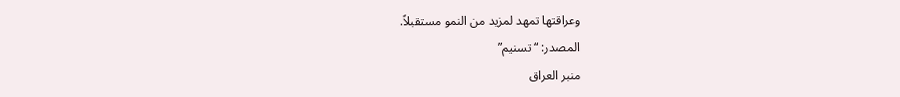وعراقتها تمهد لمزيد من النمو مستقبلاً.
المصدر: “تسنيم”
منبر العراق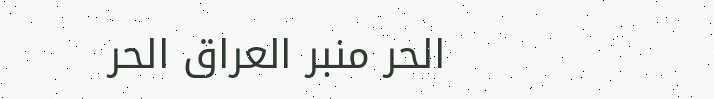الحر منبر العراق الحر